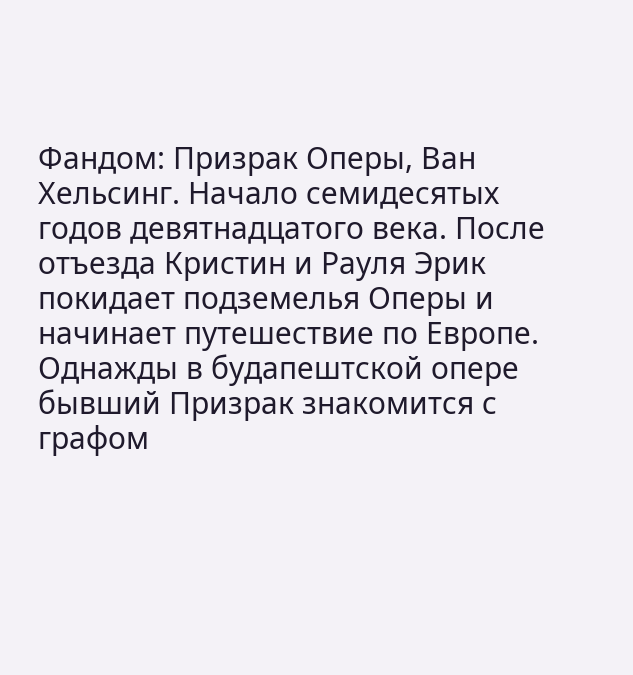Фандом: Призрак Оперы, Ван Хельсинг. Начало семидесятых годов девятнадцатого века. После отъезда Кристин и Рауля Эрик покидает подземелья Оперы и начинает путешествие по Европе. Однажды в будапештской опере бывший Призрак знакомится с графом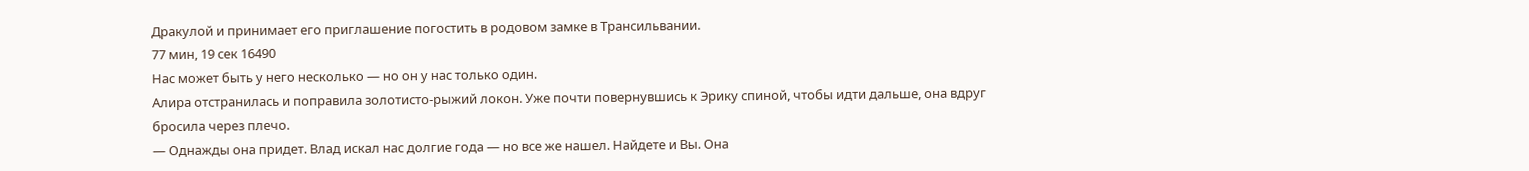Дракулой и принимает его приглашение погостить в родовом замке в Трансильвании.
77 мин, 19 сек 16490
Нас может быть у него несколько — но он у нас только один.
Алира отстранилась и поправила золотисто-рыжий локон. Уже почти повернувшись к Эрику спиной, чтобы идти дальше, она вдруг бросила через плечо.
— Однажды она придет. Влад искал нас долгие года — но все же нашел. Найдете и Вы. Она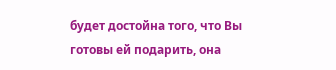будет достойна того, что Вы готовы ей подарить, она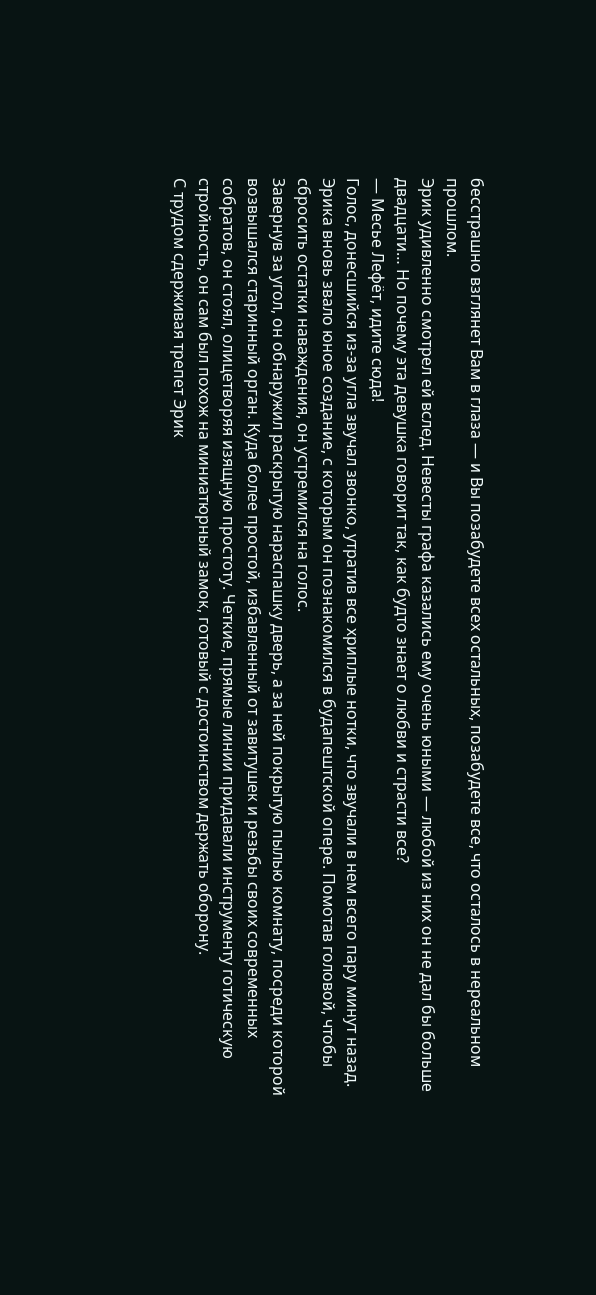бесстрашно взглянет Вам в глаза — и Вы позабудете всех остальных, позабудете все, что осталось в нереальном прошлом.
Эрик удивленно смотрел ей вслед. Невесты графа казались ему очень юными — любой из них он не дал бы больше двадцати… Но почему эта девушка говорит так, как будто знает о любви и страсти все?
— Месье Лефёт, идите сюда!
Голос, донесшийся из-за угла звучал звонко, утратив все хриплые нотки, что звучали в нем всего пару минут назад. Эрика вновь звало юное создание, с которым он познакомился в будапештской опере. Помотав головой, чтобы сбросить остатки наваждения, он устремился на голос.
Завернув за угол, он обнаружил раскрытую нараспашку дверь, а за ней покрытую пылью комнату, посреди которой возвышался старинный орган. Куда более простой, избавленный от завитушек и резьбы своих современных собратов, он стоял, олицетворяя изящную простоту. Четкие, прямые линии придавали инструменту готическую стройность, он сам был похож на миниатюрный замок, готовый с достоинством держать оборону.
С трудом сдерживая трепет Эрик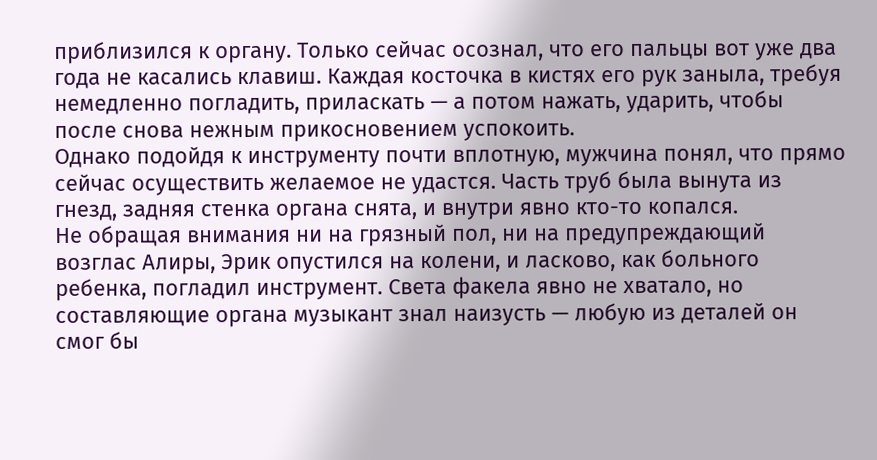приблизился к органу. Только сейчас осознал, что его пальцы вот уже два года не касались клавиш. Каждая косточка в кистях его рук заныла, требуя немедленно погладить, приласкать — а потом нажать, ударить, чтобы после снова нежным прикосновением успокоить.
Однако подойдя к инструменту почти вплотную, мужчина понял, что прямо сейчас осуществить желаемое не удастся. Часть труб была вынута из гнезд, задняя стенка органа снята, и внутри явно кто-то копался.
Не обращая внимания ни на грязный пол, ни на предупреждающий возглас Алиры, Эрик опустился на колени, и ласково, как больного ребенка, погладил инструмент. Света факела явно не хватало, но составляющие органа музыкант знал наизусть — любую из деталей он смог бы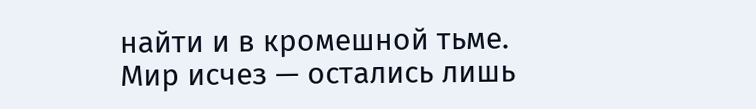найти и в кромешной тьме.
Мир исчез — остались лишь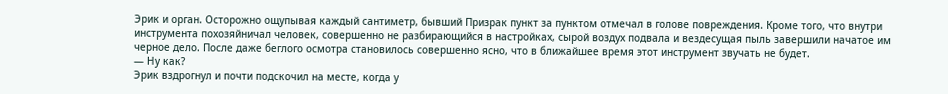Эрик и орган. Осторожно ощупывая каждый сантиметр, бывший Призрак пункт за пунктом отмечал в голове повреждения. Кроме того, что внутри инструмента похозяйничал человек, совершенно не разбирающийся в настройках, сырой воздух подвала и вездесущая пыль завершили начатое им черное дело. После даже беглого осмотра становилось совершенно ясно, что в ближайшее время этот инструмент звучать не будет.
— Ну как?
Эрик вздрогнул и почти подскочил на месте, когда у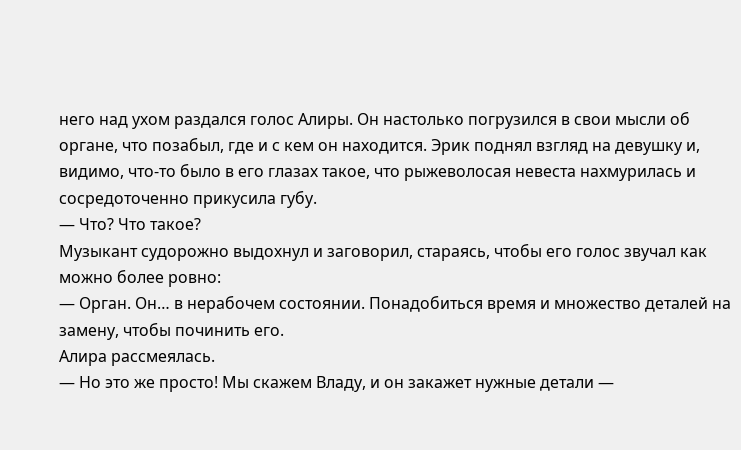него над ухом раздался голос Алиры. Он настолько погрузился в свои мысли об органе, что позабыл, где и с кем он находится. Эрик поднял взгляд на девушку и, видимо, что-то было в его глазах такое, что рыжеволосая невеста нахмурилась и сосредоточенно прикусила губу.
— Что? Что такое?
Музыкант судорожно выдохнул и заговорил, стараясь, чтобы его голос звучал как можно более ровно:
— Орган. Он… в нерабочем состоянии. Понадобиться время и множество деталей на замену, чтобы починить его.
Алира рассмеялась.
— Но это же просто! Мы скажем Владу, и он закажет нужные детали —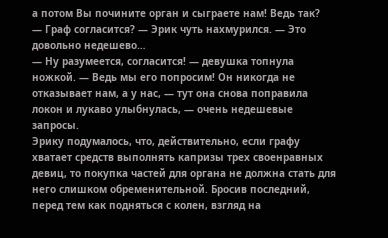а потом Вы почините орган и сыграете нам! Ведь так?
— Граф согласится? — Эрик чуть нахмурился. — Это довольно недешево…
— Ну разумеется, согласится! — девушка топнула ножкой. — Ведь мы его попросим! Он никогда не отказывает нам, а у нас, — тут она снова поправила локон и лукаво улыбнулась, — очень недешевые запросы.
Эрику подумалось, что, действительно, если графу хватает средств выполнять капризы трех своенравных девиц, то покупка частей для органа не должна стать для него слишком обременительной. Бросив последний, перед тем как подняться с колен, взгляд на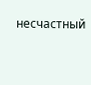несчастный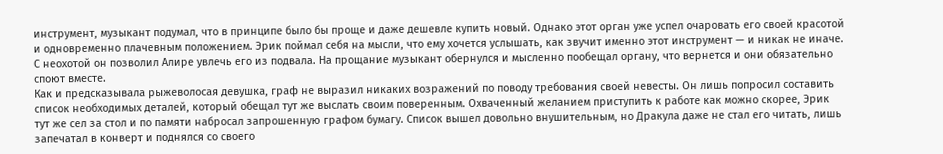инструмент, музыкант подумал, что в принципе было бы проще и даже дешевле купить новый. Однако этот орган уже успел очаровать его своей красотой и одновременно плачевным положением. Эрик поймал себя на мысли, что ему хочется услышать, как звучит именно этот инструмент — и никак не иначе.
С неохотой он позволил Алире увлечь его из подвала. На прощание музыкант обернулся и мысленно пообещал органу, что вернется и они обязательно споют вместе.
Как и предсказывала рыжеволосая девушка, граф не выразил никаких возражений по поводу требования своей невесты. Он лишь попросил составить список необходимых деталей, который обещал тут же выслать своим поверенным. Охваченный желанием приступить к работе как можно скорее, Эрик тут же сел за стол и по памяти набросал запрошенную графом бумагу. Список вышел довольно внушительным, но Дракула даже не стал его читать, лишь запечатал в конверт и поднялся со своего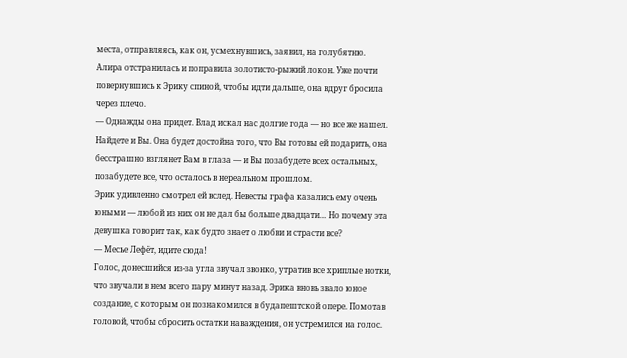места, отправляясь, как он, усмехнувшись, заявил, на голубятню.
Алира отстранилась и поправила золотисто-рыжий локон. Уже почти повернувшись к Эрику спиной, чтобы идти дальше, она вдруг бросила через плечо.
— Однажды она придет. Влад искал нас долгие года — но все же нашел. Найдете и Вы. Она будет достойна того, что Вы готовы ей подарить, она бесстрашно взглянет Вам в глаза — и Вы позабудете всех остальных, позабудете все, что осталось в нереальном прошлом.
Эрик удивленно смотрел ей вслед. Невесты графа казались ему очень юными — любой из них он не дал бы больше двадцати… Но почему эта девушка говорит так, как будто знает о любви и страсти все?
— Месье Лефёт, идите сюда!
Голос, донесшийся из-за угла звучал звонко, утратив все хриплые нотки, что звучали в нем всего пару минут назад. Эрика вновь звало юное создание, с которым он познакомился в будапештской опере. Помотав головой, чтобы сбросить остатки наваждения, он устремился на голос.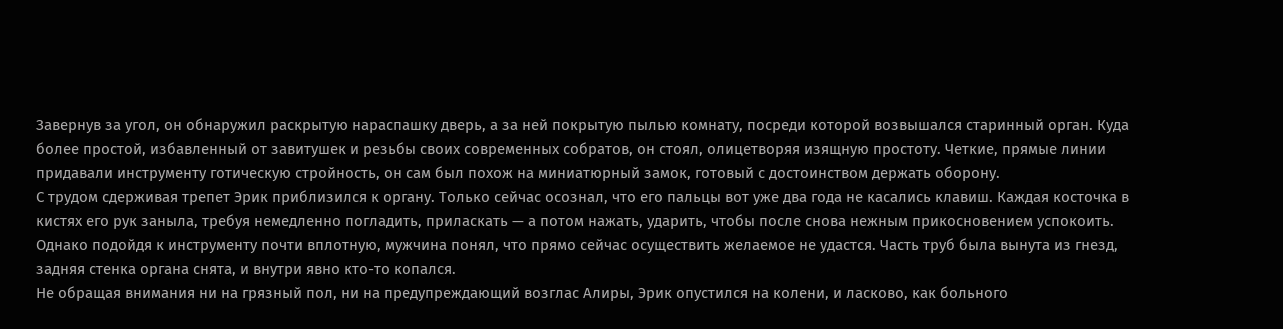Завернув за угол, он обнаружил раскрытую нараспашку дверь, а за ней покрытую пылью комнату, посреди которой возвышался старинный орган. Куда более простой, избавленный от завитушек и резьбы своих современных собратов, он стоял, олицетворяя изящную простоту. Четкие, прямые линии придавали инструменту готическую стройность, он сам был похож на миниатюрный замок, готовый с достоинством держать оборону.
С трудом сдерживая трепет Эрик приблизился к органу. Только сейчас осознал, что его пальцы вот уже два года не касались клавиш. Каждая косточка в кистях его рук заныла, требуя немедленно погладить, приласкать — а потом нажать, ударить, чтобы после снова нежным прикосновением успокоить.
Однако подойдя к инструменту почти вплотную, мужчина понял, что прямо сейчас осуществить желаемое не удастся. Часть труб была вынута из гнезд, задняя стенка органа снята, и внутри явно кто-то копался.
Не обращая внимания ни на грязный пол, ни на предупреждающий возглас Алиры, Эрик опустился на колени, и ласково, как больного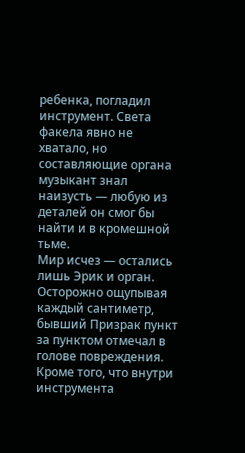ребенка, погладил инструмент. Света факела явно не хватало, но составляющие органа музыкант знал наизусть — любую из деталей он смог бы найти и в кромешной тьме.
Мир исчез — остались лишь Эрик и орган. Осторожно ощупывая каждый сантиметр, бывший Призрак пункт за пунктом отмечал в голове повреждения. Кроме того, что внутри инструмента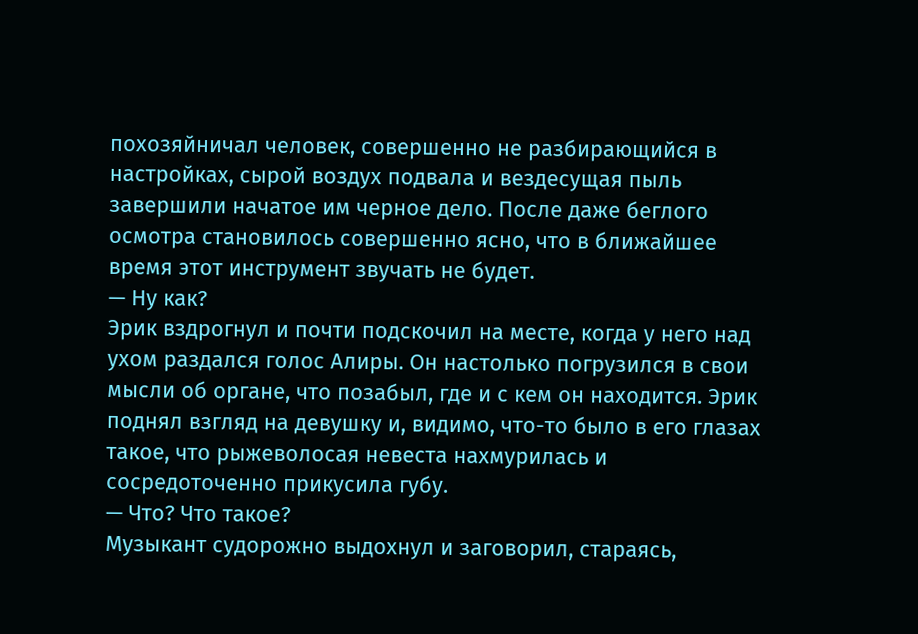похозяйничал человек, совершенно не разбирающийся в настройках, сырой воздух подвала и вездесущая пыль завершили начатое им черное дело. После даже беглого осмотра становилось совершенно ясно, что в ближайшее время этот инструмент звучать не будет.
— Ну как?
Эрик вздрогнул и почти подскочил на месте, когда у него над ухом раздался голос Алиры. Он настолько погрузился в свои мысли об органе, что позабыл, где и с кем он находится. Эрик поднял взгляд на девушку и, видимо, что-то было в его глазах такое, что рыжеволосая невеста нахмурилась и сосредоточенно прикусила губу.
— Что? Что такое?
Музыкант судорожно выдохнул и заговорил, стараясь,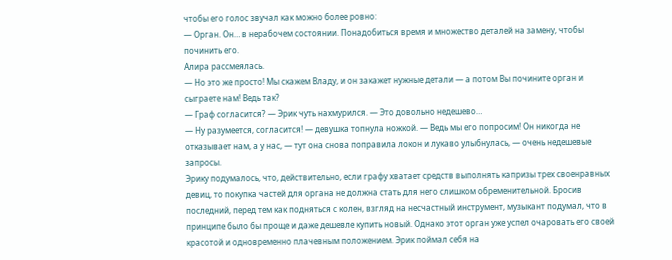чтобы его голос звучал как можно более ровно:
— Орган. Он… в нерабочем состоянии. Понадобиться время и множество деталей на замену, чтобы починить его.
Алира рассмеялась.
— Но это же просто! Мы скажем Владу, и он закажет нужные детали — а потом Вы почините орган и сыграете нам! Ведь так?
— Граф согласится? — Эрик чуть нахмурился. — Это довольно недешево…
— Ну разумеется, согласится! — девушка топнула ножкой. — Ведь мы его попросим! Он никогда не отказывает нам, а у нас, — тут она снова поправила локон и лукаво улыбнулась, — очень недешевые запросы.
Эрику подумалось, что, действительно, если графу хватает средств выполнять капризы трех своенравных девиц, то покупка частей для органа не должна стать для него слишком обременительной. Бросив последний, перед тем как подняться с колен, взгляд на несчастный инструмент, музыкант подумал, что в принципе было бы проще и даже дешевле купить новый. Однако этот орган уже успел очаровать его своей красотой и одновременно плачевным положением. Эрик поймал себя на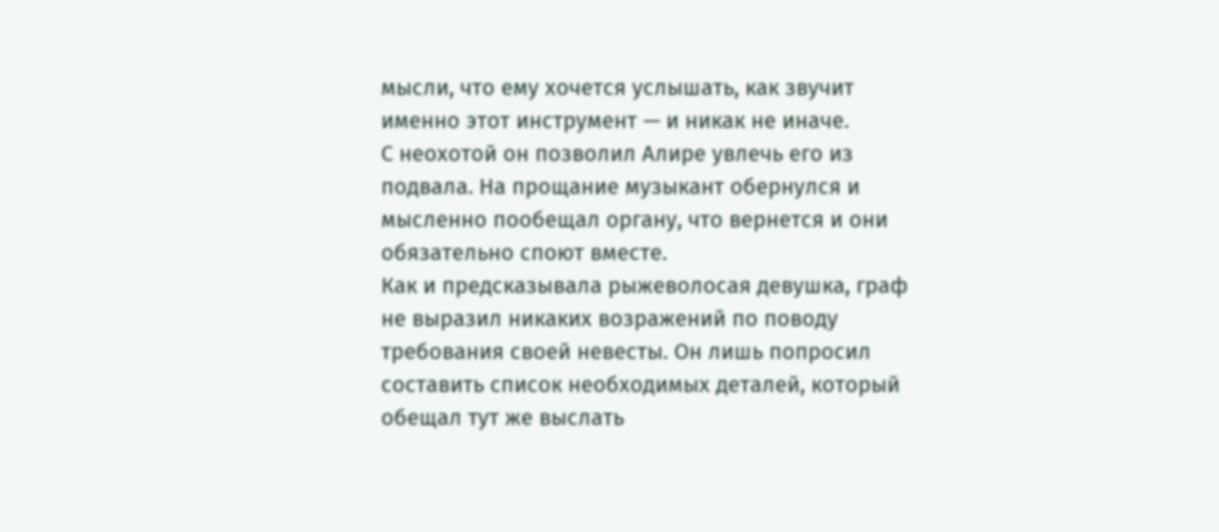мысли, что ему хочется услышать, как звучит именно этот инструмент — и никак не иначе.
С неохотой он позволил Алире увлечь его из подвала. На прощание музыкант обернулся и мысленно пообещал органу, что вернется и они обязательно споют вместе.
Как и предсказывала рыжеволосая девушка, граф не выразил никаких возражений по поводу требования своей невесты. Он лишь попросил составить список необходимых деталей, который обещал тут же выслать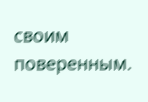своим поверенным.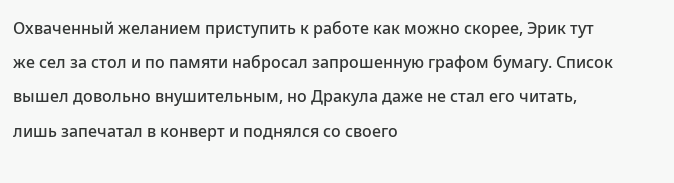Охваченный желанием приступить к работе как можно скорее, Эрик тут же сел за стол и по памяти набросал запрошенную графом бумагу. Список вышел довольно внушительным, но Дракула даже не стал его читать, лишь запечатал в конверт и поднялся со своего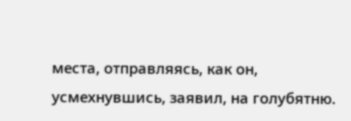места, отправляясь, как он, усмехнувшись, заявил, на голубятню.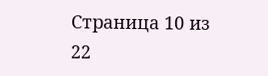Страница 10 из 22